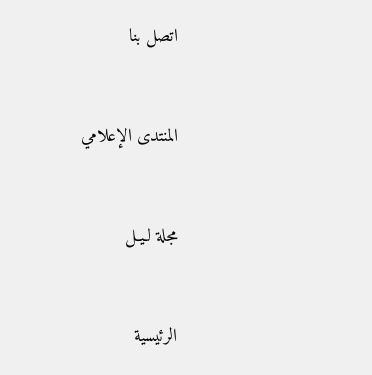اتصل بنا



المنتدى الإعلامي



مجلة لـيـل



الرئيسية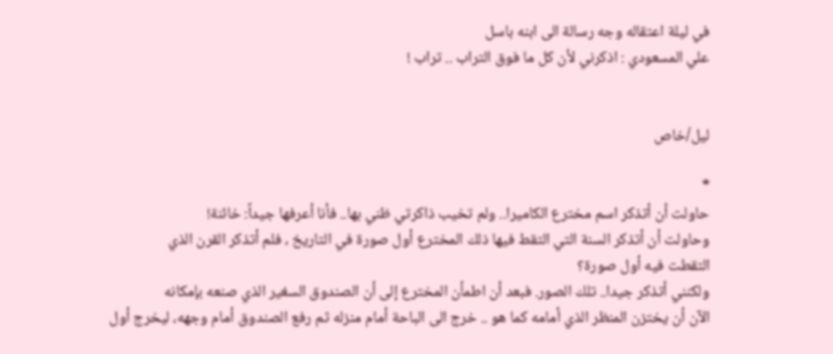في ليلة اعتقاله وجه رسالة الى ابنه باسل
علي المسعودي : اذكرني لأن كل ما فوق التراب .. تراب !


ليل/خاص

*
حاولت أن أتذكر اسم مخترع الكاميرا.. ولم تخيب ذاكرتي ظني بها.. فأنا أعرفها جيداً: خائنة!
وحاولت أن أتذكر السنة التي التقط فيها ذلك المخترع أول صورة في التاريخ ، فلم أتذكر القرن الذي
التقطت فيه أول صورة؟
ولكنني أتذكر جيدا.. تلك الصور. فبعد أن اطمأن المخترع إلى أن الصندوق السغير الذي صنعه بإمكانه
الآن أن يختزن المنظر الذي أمامه كما هو .. خرج الى الباحة أمام منزله ثم رفع الصندوق أمام وجهه، ليخرج أول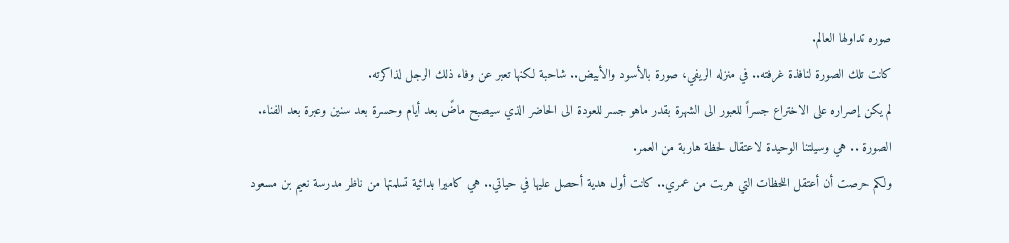صوره تداولها العالم.
كانت تلك الصورة لنافذة غرفته.. في منزله الريفي، صورة بالأسود والأبيض.. شاحبة لكنها تعبر عن وفاء ذلك الرجل لذاكرته.
لم يكن إصراره على الاختراع جسراً للعبور الى الشهرة بقدر ماهو جسر للعودة الى الحاضر الذي سيصبح ماضً بعد أيام وحسرة بعد سنين وعبرة بعد الفناء.
الصورة .. هي وسيلتنا الوحيدة لاعتقال لحظة هاربة من العمر.
ولكم حرصت أن أعتقل اللحظات التي هربت من عمري.. كانت أول هدية أحصل عليها في حياتي.. هي كاميرا بدائية تسلمتها من ناظر مدرسة نعيم بن مسعود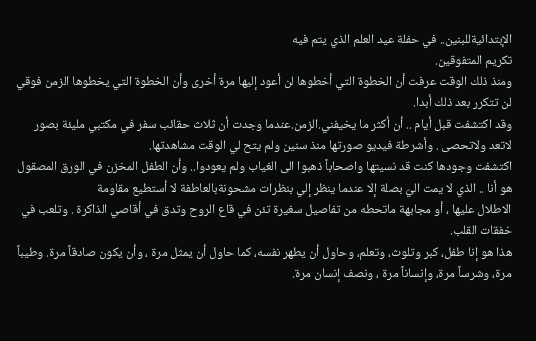الإبتدائيةللبنين.. في حفلة عيد العلم الذي يتم فيه
تكريم المتفوقين.
ومنذ ذلك الوقت عرفت أن الخطوة التي أخطوها لن أعود إليها مرة أخرى وأن الخطوة التي يخطوها الزمن فوقي لن تتكرر بعد ذلك أبدا.
وقد اكتشفت قبل أيام .. أن أكثر ما يخيفني.الزمن.عندما وجدت أن ثلاث حقائب سفر في مكتبي مليئة بصور لاتعد ولاتحصى . وأشرطة فيديو صورتها منذ سنين ولم يتح لي الوقت مشاهدتها.
اكتشفت وجودها كنت قد نسيتها واصحاباً ذهبوا الى الغياب ولم يعودوا.. وأن الطفل المخزن في الورق المصقول هو أنا .. الذي لا يمت اليّ بصلة إلا عندما ينظر إلي بنظرات مشحونةبالعاطفة لا أستطيع مقاومة
الاطلال عليها ، أو مجابهة ماتحطه من تفاصيل سغيرة تئن في قاع الروح وتدق في أقاصي الذاكرة . وتلعب في خفقات القلب.
هذا هو إنا طفل، كبر وتلوث، وتعلم، وحاول أن يطهر نفسه، كما حاول أن يمثل مرة ، وأن يكون صادقاً مرة. وطيباً مرة، وشرساً مرة، وإنساناً مرة ، ونصف إنسان مرة.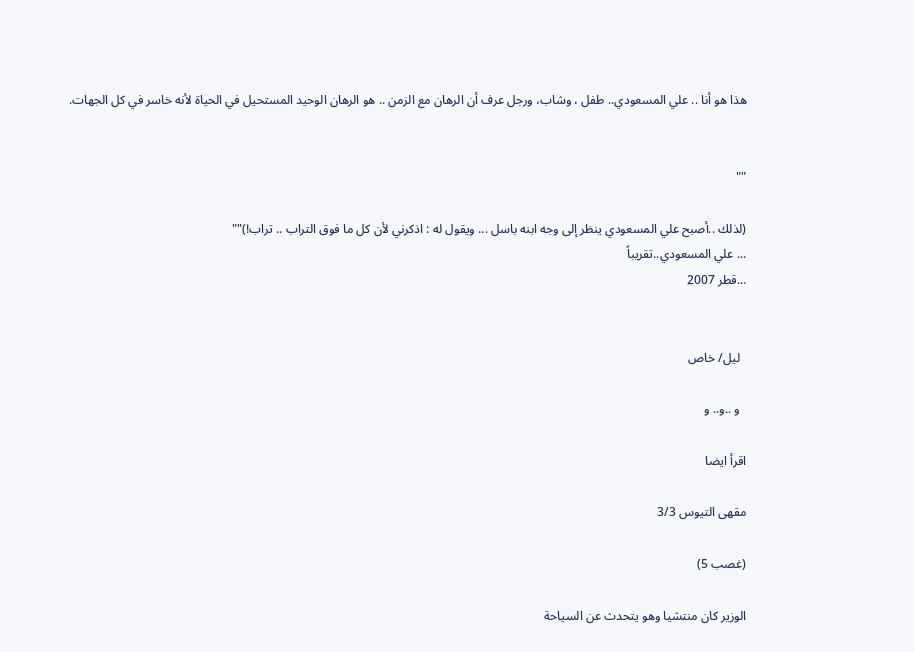هذا هو أنا .. علي المسعودي.. طفل ، وشاب، ورجل عرف أن الرهان مع الزمن .. هو الرهان الوحيد المستحيل في الحياة لأنه خاسر في كل الجهات.


""

(لذلك ..أصبح علي المسعودي ينظر إلى وجه ابنه باسل ... ويقول له : اذكرني لأن كل ما فوق التراب .. تراب!)""
... علي المسعودي..تقريباً
...قطر 2007


  ليل/ خاص

  و ..و.. و

اقرأ ايضا

مقهى التيوس 3/3

(غصب 5)

الوزير كان منتشيا وهو يتحدث عن السياحة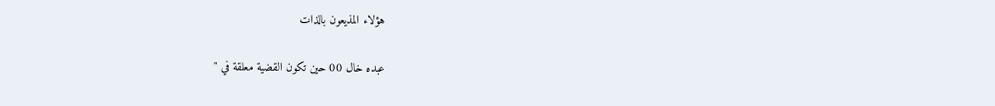هؤلاء المذيعون بالذات

عبده خال 00 حين تكون القضية معلقة في "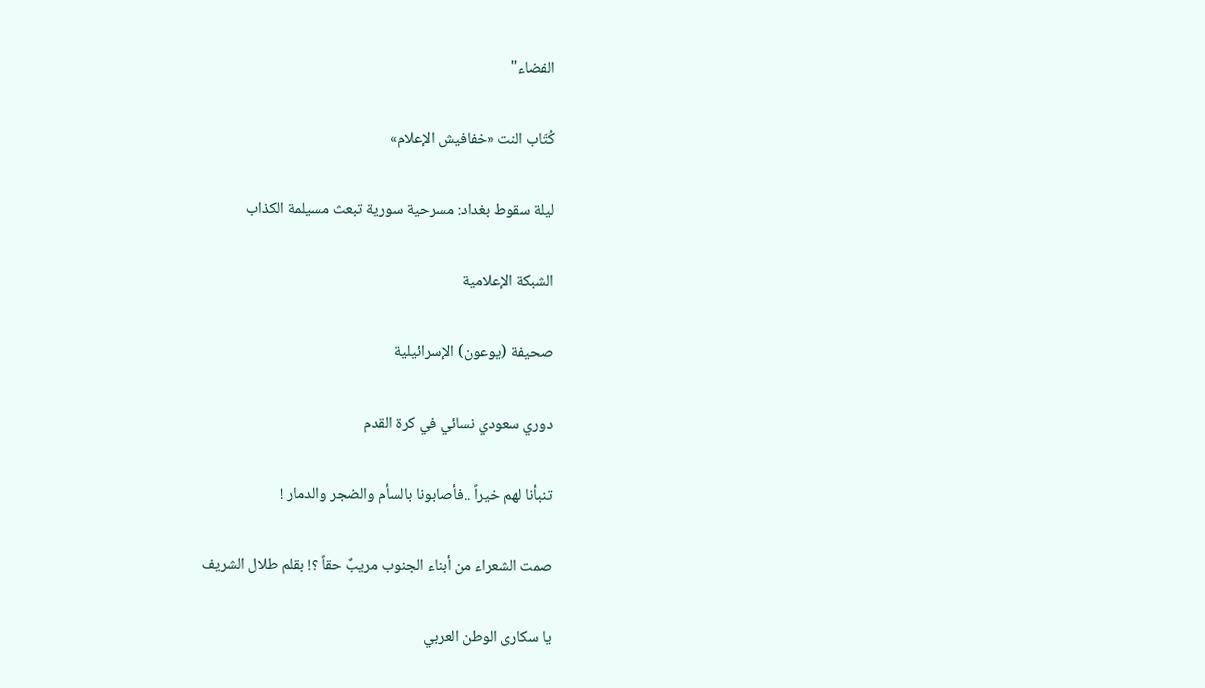الفضاء"

كُتّاب النت «خفافيش الإعلام»

ليلة سقوط بغداد: مسرحية سورية تبعث مسيلمة الكذاب

الشبكة الإعلامية

صحيفة (يوعون) الإسرائيلية

دوري سعودي نسائي في كرة القدم

تنبأنا لهم خيراً ..فأصابونا بالسأم والضجر والدمار !

صمت الشعراء من أبناء الجنوب مريبٌ حقاً ؟! بقلم طلال الشريف

يا سكارى الوطن العربي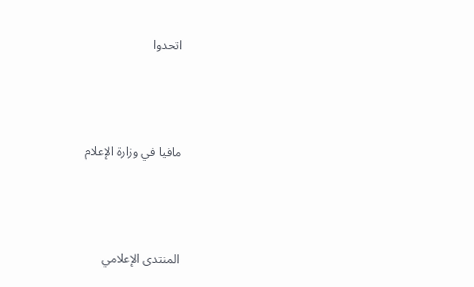اتحدوا



مافيا في وزارة الإعلام



المنتدى الإعلامي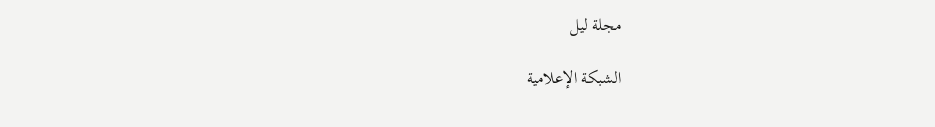مجلة ليل

الشبكة الإعلامية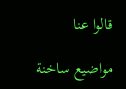قالوا عنا

مواضيع ساخنة